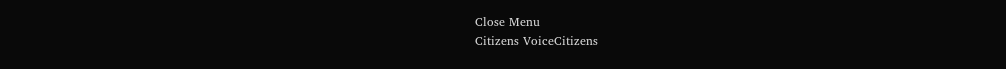Close Menu
Citizens VoiceCitizens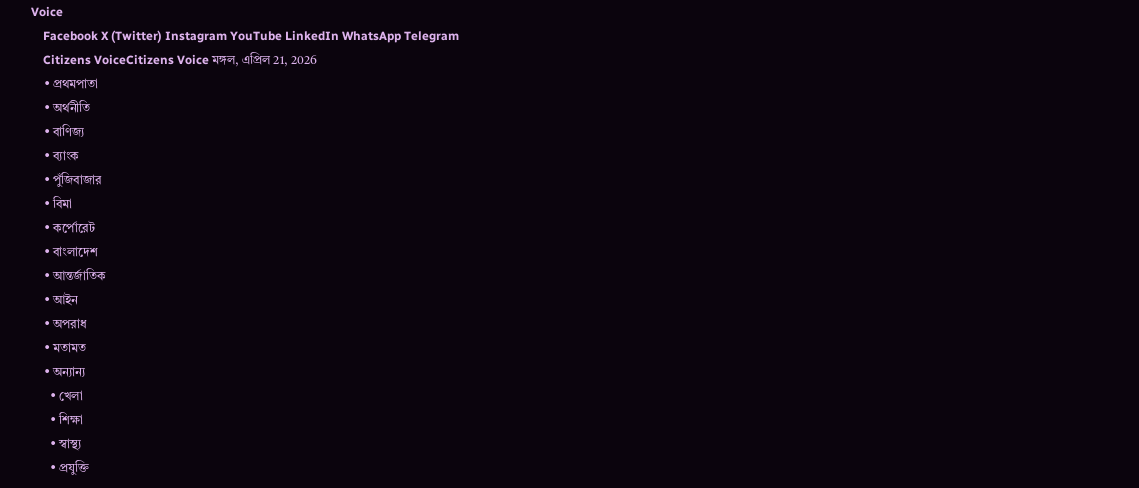Voice
    Facebook X (Twitter) Instagram YouTube LinkedIn WhatsApp Telegram
    Citizens VoiceCitizens Voice মঙ্গল, এপ্রিল 21, 2026
    • প্রথমপাতা
    • অর্থনীতি
    • বাণিজ্য
    • ব্যাংক
    • পুঁজিবাজার
    • বিমা
    • কর্পোরেট
    • বাংলাদেশ
    • আন্তর্জাতিক
    • আইন
    • অপরাধ
    • মতামত
    • অন্যান্য
      • খেলা
      • শিক্ষা
      • স্বাস্থ্য
      • প্রযুক্তি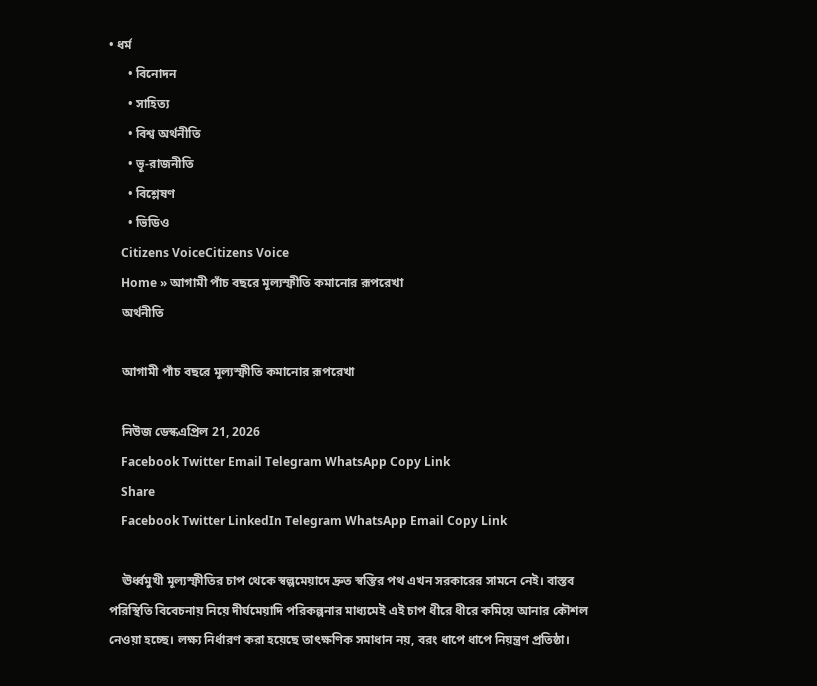• ধর্ম
      • বিনোদন
      • সাহিত্য
      • বিশ্ব অর্থনীতি
      • ভূ-রাজনীতি
      • বিশ্লেষণ
      • ভিডিও
    Citizens VoiceCitizens Voice
    Home » আগামী পাঁচ বছরে মূল্যস্ফীতি কমানোর রূপরেখা
    অর্থনীতি

    আগামী পাঁচ বছরে মূল্যস্ফীতি কমানোর রূপরেখা

    নিউজ ডেস্কএপ্রিল 21, 2026
    Facebook Twitter Email Telegram WhatsApp Copy Link
    Share
    Facebook Twitter LinkedIn Telegram WhatsApp Email Copy Link

    ঊর্ধ্বমুখী মূল্যস্ফীতির চাপ থেকে স্বল্পমেয়াদে দ্রুত স্বস্তির পথ এখন সরকারের সামনে নেই। বাস্তব পরিস্থিতি বিবেচনায় নিয়ে দীর্ঘমেয়াদি পরিকল্পনার মাধ্যমেই এই চাপ ধীরে ধীরে কমিয়ে আনার কৌশল নেওয়া হচ্ছে। লক্ষ্য নির্ধারণ করা হয়েছে তাৎক্ষণিক সমাধান নয়, বরং ধাপে ধাপে নিয়ন্ত্রণ প্রতিষ্ঠা।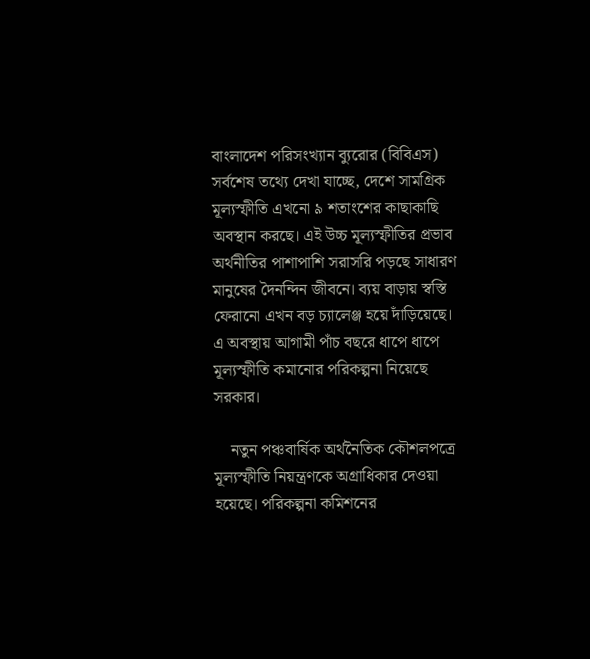বাংলাদেশ পরিসংখ্যান ব্যুরোর (বিবিএস) সর্বশেষ তথ্যে দেখা যাচ্ছে, দেশে সামগ্রিক মূল্যস্ফীতি এখনো ৯ শতাংশের কাছাকাছি অবস্থান করছে। এই উচ্চ মূল্যস্ফীতির প্রভাব অর্থনীতির পাশাপাশি সরাসরি পড়ছে সাধারণ মানুষের দৈনন্দিন জীবনে। ব্যয় বাড়ায় স্বস্তি ফেরানো এখন বড় চ্যালেঞ্জ হয়ে দাঁড়িয়েছে। এ অবস্থায় আগামী পাঁচ বছরে ধাপে ধাপে মূল্যস্ফীতি কমানোর পরিকল্পনা নিয়েছে সরকার।

    নতুন পঞ্চবার্ষিক অর্থনৈতিক কৌশলপত্রে মূল্যস্ফীতি নিয়ন্ত্রণকে অগ্রাধিকার দেওয়া হয়েছে। পরিকল্পনা কমিশনের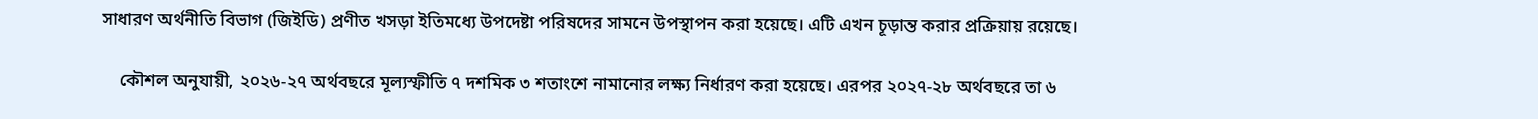সাধারণ অর্থনীতি বিভাগ (জিইডি) প্রণীত খসড়া ইতিমধ্যে উপদেষ্টা পরিষদের সামনে উপস্থাপন করা হয়েছে। এটি এখন চূড়ান্ত করার প্রক্রিয়ায় রয়েছে।

    কৌশল অনুযায়ী, ২০২৬-২৭ অর্থবছরে মূল্যস্ফীতি ৭ দশমিক ৩ শতাংশে নামানোর লক্ষ্য নির্ধারণ করা হয়েছে। এরপর ২০২৭-২৮ অর্থবছরে তা ৬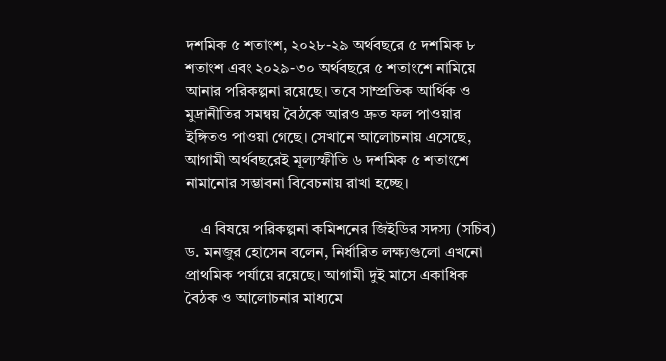দশমিক ৫ শতাংশ, ২০২৮-২৯ অর্থবছরে ৫ দশমিক ৮ শতাংশ এবং ২০২৯-৩০ অর্থবছরে ৫ শতাংশে নামিয়ে আনার পরিকল্পনা রয়েছে। তবে সাম্প্রতিক আর্থিক ও মুদ্রানীতির সমন্বয় বৈঠকে আরও দ্রুত ফল পাওয়ার ইঙ্গিতও পাওয়া গেছে। সেখানে আলোচনায় এসেছে, আগামী অর্থবছরেই মূল্যস্ফীতি ৬ দশমিক ৫ শতাংশে নামানোর সম্ভাবনা বিবেচনায় রাখা হচ্ছে।

    এ বিষয়ে পরিকল্পনা কমিশনের জিইডির সদস্য (সচিব) ড. মনজুর হোসেন বলেন, নির্ধারিত লক্ষ্যগুলো এখনো প্রাথমিক পর্যায়ে রয়েছে। আগামী দুই মাসে একাধিক বৈঠক ও আলোচনার মাধ্যমে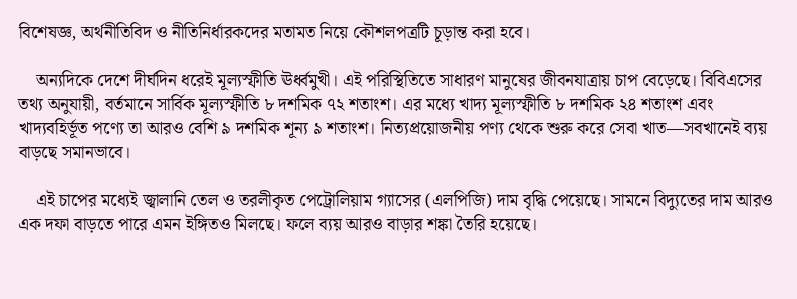বিশেষজ্ঞ, অর্থনীতিবিদ ও নীতিনির্ধারকদের মতামত নিয়ে কৌশলপত্রটি চূড়ান্ত করা হবে।

    অন্যদিকে দেশে দীর্ঘদিন ধরেই মূল্যস্ফীতি ঊর্ধ্বমুখী। এই পরিস্থিতিতে সাধারণ মানুষের জীবনযাত্রায় চাপ বেড়েছে। বিবিএসের তথ্য অনুযায়ী, বর্তমানে সার্বিক মূল্যস্ফীতি ৮ দশমিক ৭২ শতাংশ। এর মধ্যে খাদ্য মূল্যস্ফীতি ৮ দশমিক ২৪ শতাংশ এবং খাদ্যবহির্ভূত পণ্যে তা আরও বেশি ৯ দশমিক শূন্য ৯ শতাংশ। নিত্যপ্রয়োজনীয় পণ্য থেকে শুরু করে সেবা খাত—সবখানেই ব্যয় বাড়ছে সমানভাবে।

    এই চাপের মধ্যেই জ্বালানি তেল ও তরলীকৃত পেট্রোলিয়াম গ্যাসের (এলপিজি) দাম বৃদ্ধি পেয়েছে। সামনে বিদ্যুতের দাম আরও এক দফা বাড়তে পারে এমন ইঙ্গিতও মিলছে। ফলে ব্যয় আরও বাড়ার শঙ্কা তৈরি হয়েছে।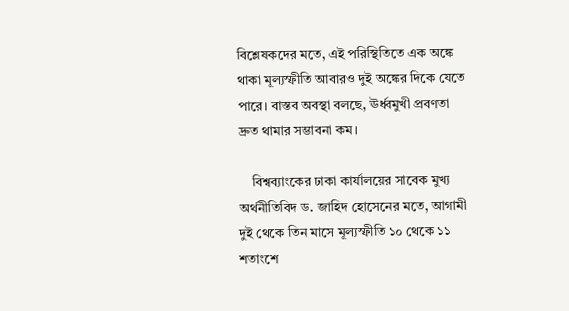বিশ্লেষকদের মতে, এই পরিস্থিতিতে এক অঙ্কে থাকা মূল্যস্ফীতি আবারও দুই অঙ্কের দিকে যেতে পারে। বাস্তব অবস্থা বলছে, ঊর্ধ্বমুখী প্রবণতা দ্রুত থামার সম্ভাবনা কম।

    বিশ্বব্যাংকের ঢাকা কার্যালয়ের সাবেক মুখ্য অর্থনীতিবিদ ড. জাহিদ হোসেনের মতে, আগামী দুই থেকে তিন মাসে মূল্যস্ফীতি ১০ থেকে ১১ শতাংশে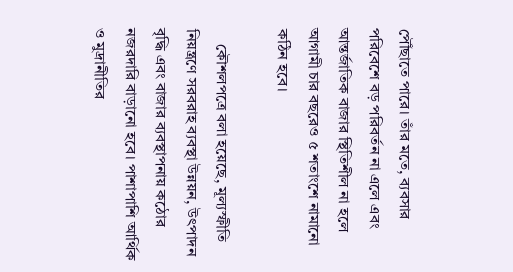পৌঁছাতে পারে। তাঁর মতে, ব্যবসার পরিবেশে বড় পরিবর্তন না এলে এবং আন্তর্জাতিক বাজার স্থিতিশীল না হলে আগামী চার বছরেও ৫ শতাংশে নামানো কঠিন হবে।

    কৌশলপত্রে বলা হয়েছে, মূল্যস্ফীতি নিয়ন্ত্রণে সরবরাহ ব্যবস্থা উন্নয়ন, উৎপাদন বৃদ্ধি এবং বাজার ব্যবস্থাপনায় কঠোর নজরদারি বাড়ানো হবে। পাশাপাশি আর্থিক ও মুদ্রানীতির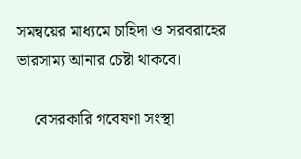সমন্বয়ের মাধ্যমে চাহিদা ও সরবরাহের ভারসাম্য আনার চেষ্টা থাকবে।

    বেসরকারি গবেষণা সংস্থা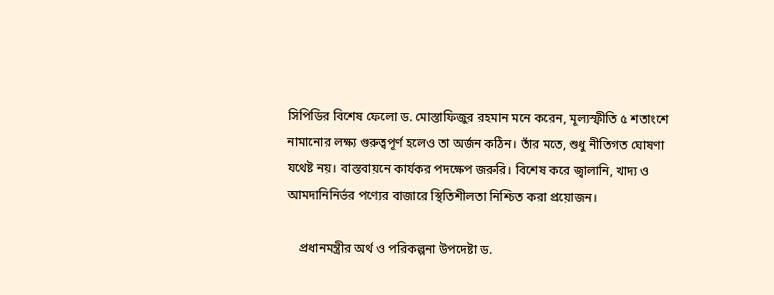সিপিডির বিশেষ ফেলো ড. মোস্তাফিজুর রহমান মনে করেন, মূল্যস্ফীতি ৫ শতাংশে নামানোর লক্ষ্য গুরুত্বপূর্ণ হলেও তা অর্জন কঠিন। তাঁর মতে, শুধু নীতিগত ঘোষণা যথেষ্ট নয়। বাস্তবায়নে কার্যকর পদক্ষেপ জরুরি। বিশেষ করে জ্বালানি, খাদ্য ও আমদানিনির্ভর পণ্যের বাজারে স্থিতিশীলতা নিশ্চিত করা প্রয়োজন।

    প্রধানমন্ত্রীর অর্থ ও পরিকল্পনা উপদেষ্টা ড.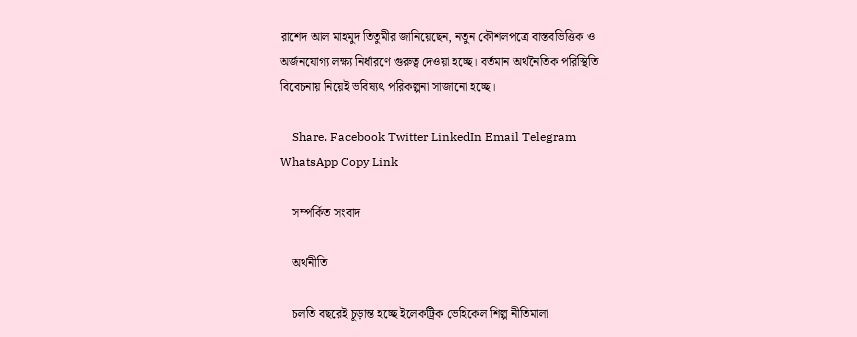রাশেদ আল মাহমুদ তিতুমীর জানিয়েছেন, নতুন কৌশলপত্রে বাস্তবভিত্তিক ও অর্জনযোগ্য লক্ষ্য নির্ধারণে গুরুত্ব দেওয়া হচ্ছে। বর্তমান অর্থনৈতিক পরিস্থিতি বিবেচনায় নিয়েই ভবিষ্যৎ পরিকল্পনা সাজানো হচ্ছে।

    Share. Facebook Twitter LinkedIn Email Telegram WhatsApp Copy Link

    সম্পর্কিত সংবাদ

    অর্থনীতি

    চলতি বছরেই চূড়ান্ত হচ্ছে ইলেকট্রিক ভেহিকেল শিল্প নীতিমালা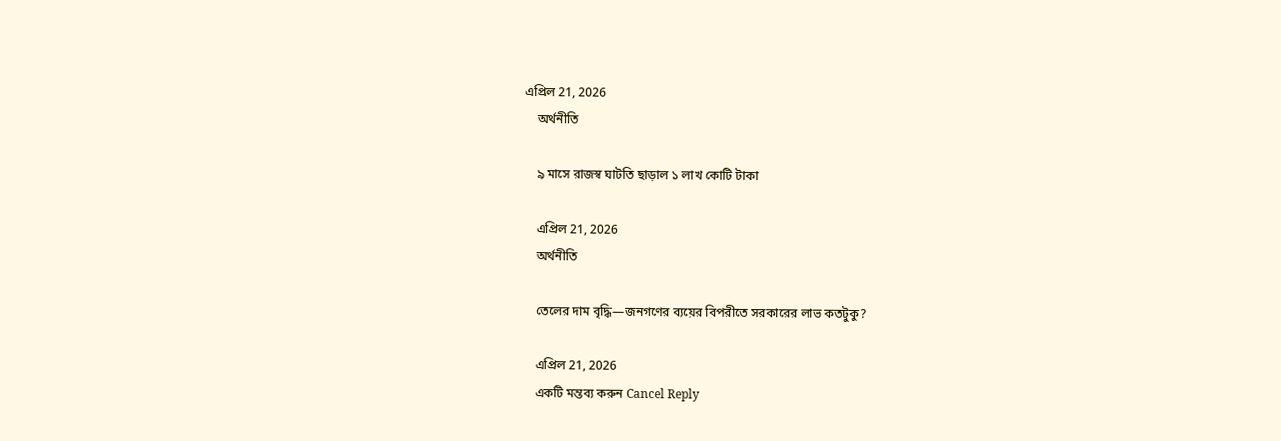এপ্রিল 21, 2026
    অর্থনীতি

    ৯ মাসে রাজস্ব ঘাটতি ছাড়াল ১ লাখ কোটি টাকা

    এপ্রিল 21, 2026
    অর্থনীতি

    তেলের দাম বৃদ্ধি—জনগণের ব্যয়ের বিপরীতে সরকারের লাভ কতটুকু?

    এপ্রিল 21, 2026
    একটি মন্তব্য করুন Cancel Reply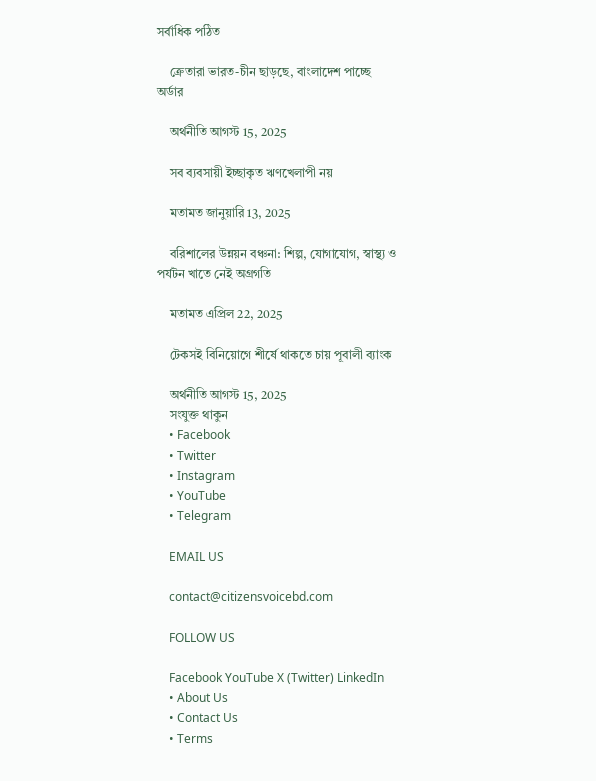সর্বাধিক পঠিত

    ক্রেতারা ভারত-চীন ছাড়ছে, বাংলাদেশ পাচ্ছে অর্ডার

    অর্থনীতি আগস্ট 15, 2025

    সব ব্যবসায়ী ইচ্ছাকৃত ঋণখেলাপী নয়

    মতামত জানুয়ারি 13, 2025

    বরিশালের উন্নয়ন বঞ্চনা: শিল্প, যোগাযোগ, স্বাস্থ্য ও পর্যটন খাতে নেই অগ্রগতি

    মতামত এপ্রিল 22, 2025

    টেকসই বিনিয়োগে শীর্ষে থাকতে চায় পূবালী ব্যাংক

    অর্থনীতি আগস্ট 15, 2025
    সংযুক্ত থাকুন
    • Facebook
    • Twitter
    • Instagram
    • YouTube
    • Telegram

    EMAIL US

    contact@citizensvoicebd.com

    FOLLOW US

    Facebook YouTube X (Twitter) LinkedIn
    • About Us
    • Contact Us
    • Terms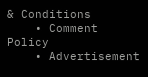& Conditions
    • Comment Policy
    • Advertisement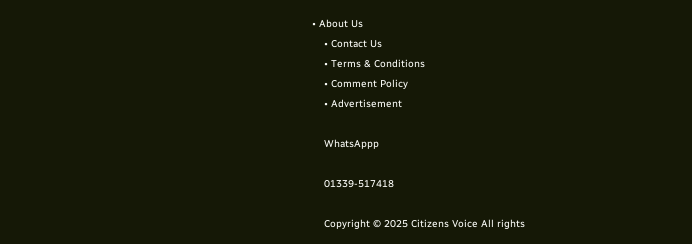• About Us
    • Contact Us
    • Terms & Conditions
    • Comment Policy
    • Advertisement

    WhatsAppp

    01339-517418

    Copyright © 2025 Citizens Voice All rights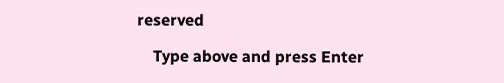reserved

    Type above and press Enter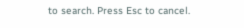to search. Press Esc to cancel.